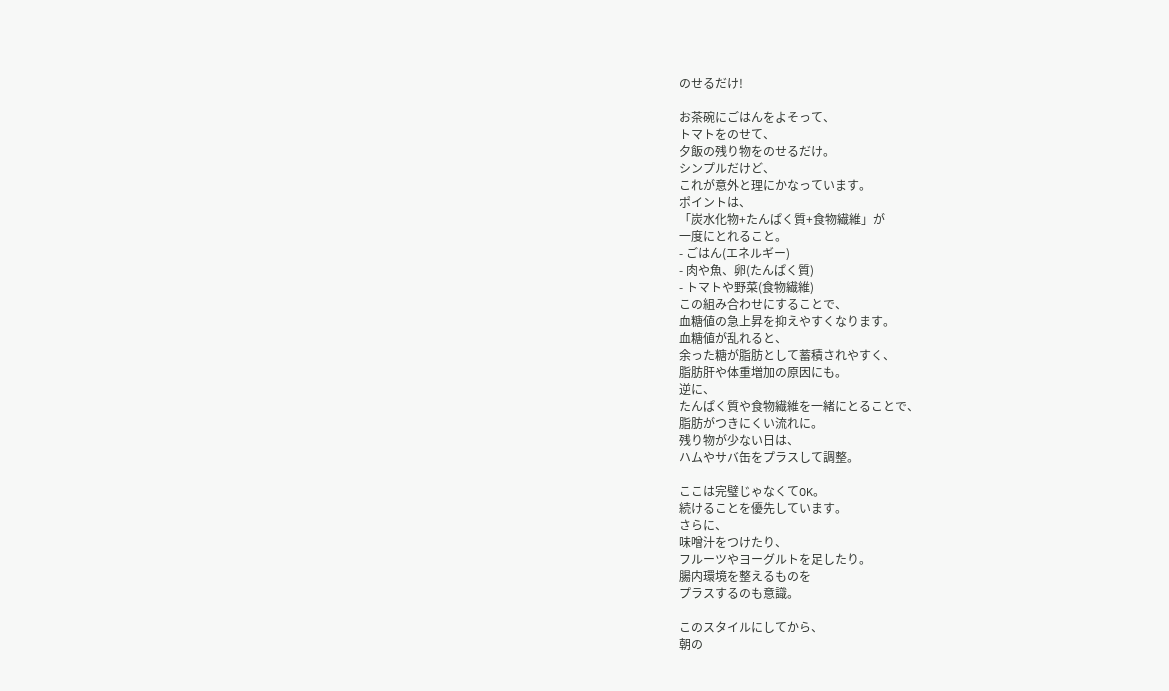のせるだけ!

お茶碗にごはんをよそって、
トマトをのせて、
夕飯の残り物をのせるだけ。
シンプルだけど、
これが意外と理にかなっています。
ポイントは、
「炭水化物+たんぱく質+食物繊維」が
一度にとれること。
- ごはん(エネルギー)
- 肉や魚、卵(たんぱく質)
- トマトや野菜(食物繊維)
この組み合わせにすることで、
血糖値の急上昇を抑えやすくなります。
血糖値が乱れると、
余った糖が脂肪として蓄積されやすく、
脂肪肝や体重増加の原因にも。
逆に、
たんぱく質や食物繊維を一緒にとることで、
脂肪がつきにくい流れに。
残り物が少ない日は、
ハムやサバ缶をプラスして調整。

ここは完璧じゃなくてOK。
続けることを優先しています。
さらに、
味噌汁をつけたり、
フルーツやヨーグルトを足したり。
腸内環境を整えるものを
プラスするのも意識。

このスタイルにしてから、
朝の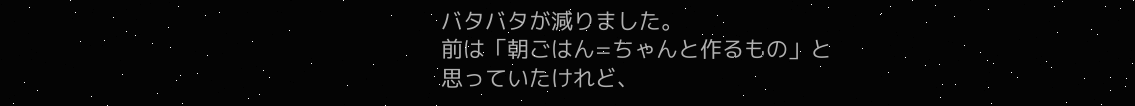バタバタが減りました。
前は「朝ごはん=ちゃんと作るもの」と
思っていたけれど、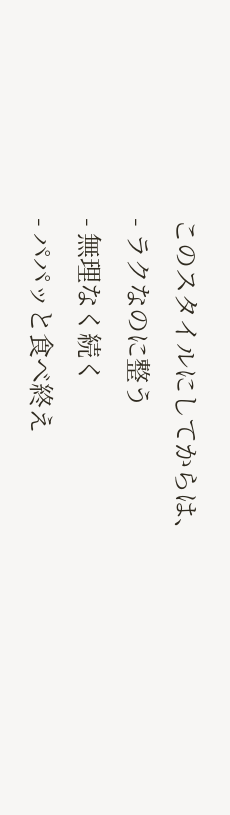このスタイルにしてからは、
- ラクなのに整う
- 無理なく続く
- パパッと食べ終え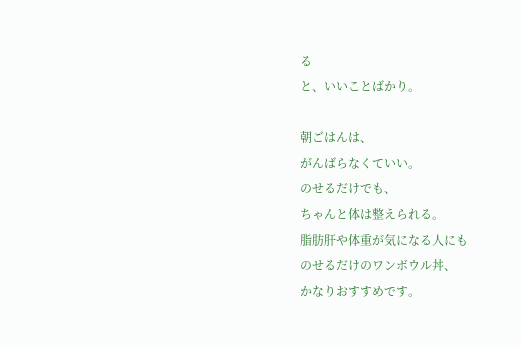る
と、いいことばかり。

朝ごはんは、
がんばらなくていい。
のせるだけでも、
ちゃんと体は整えられる。
脂肪肝や体重が気になる人にも
のせるだけのワンボウル丼、
かなりおすすめです。